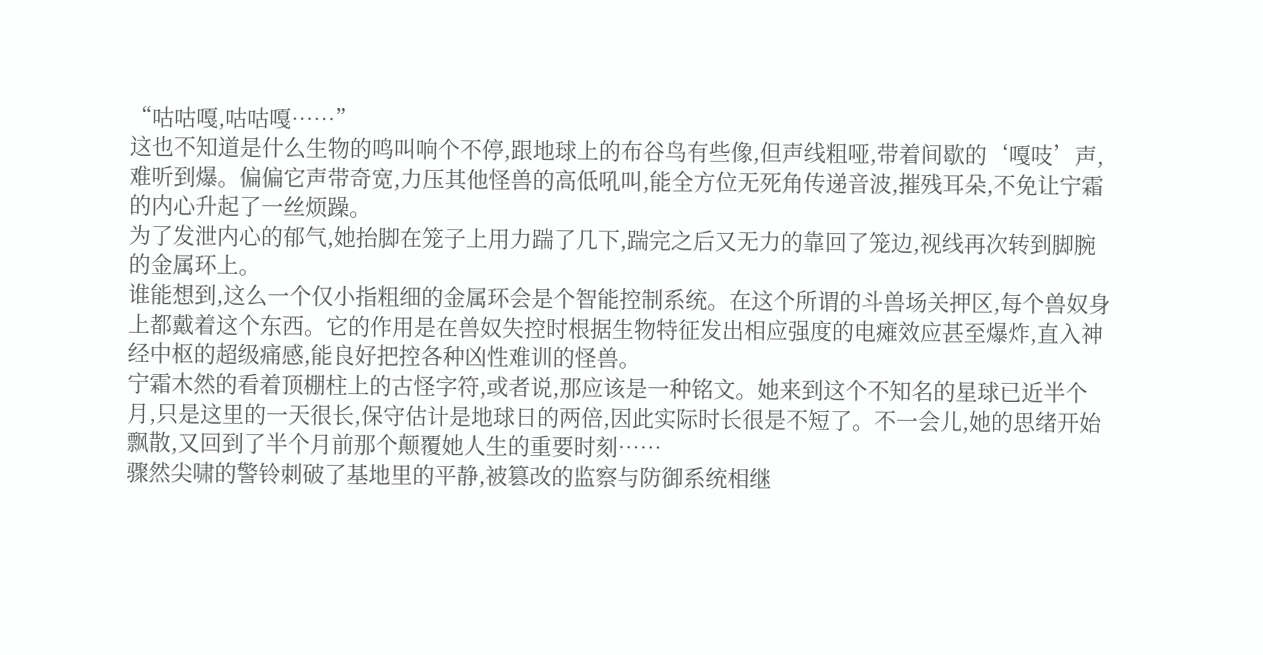“咕咕嘎,咕咕嘎……”
这也不知道是什么生物的鸣叫响个不停,跟地球上的布谷鸟有些像,但声线粗哑,带着间歇的‘嘎吱’声,难听到爆。偏偏它声带奇宽,力压其他怪兽的高低吼叫,能全方位无死角传递音波,摧残耳朵,不免让宁霜的内心升起了一丝烦躁。
为了发泄内心的郁气,她抬脚在笼子上用力踹了几下,踹完之后又无力的靠回了笼边,视线再次转到脚腕的金属环上。
谁能想到,这么一个仅小指粗细的金属环会是个智能控制系统。在这个所谓的斗兽场关押区,每个兽奴身上都戴着这个东西。它的作用是在兽奴失控时根据生物特征发出相应强度的电瘫效应甚至爆炸,直入神经中枢的超级痛感,能良好把控各种凶性难训的怪兽。
宁霜木然的看着顶棚柱上的古怪字符,或者说,那应该是一种铭文。她来到这个不知名的星球已近半个月,只是这里的一天很长,保守估计是地球日的两倍,因此实际时长很是不短了。不一会儿,她的思绪开始飘散,又回到了半个月前那个颠覆她人生的重要时刻……
骤然尖啸的警铃刺破了基地里的平静,被篡改的监察与防御系统相继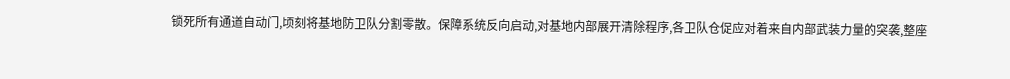锁死所有通道自动门,顷刻将基地防卫队分割零散。保障系统反向启动,对基地内部展开清除程序,各卫队仓促应对着来自内部武装力量的突袭,整座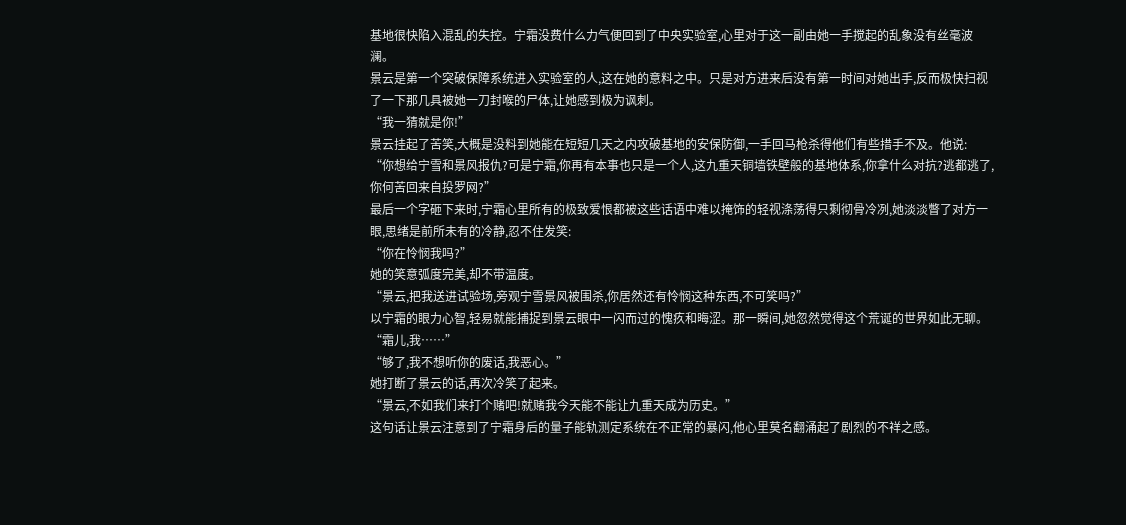基地很快陷入混乱的失控。宁霜没费什么力气便回到了中央实验室,心里对于这一副由她一手搅起的乱象没有丝毫波澜。
景云是第一个突破保障系统进入实验室的人,这在她的意料之中。只是对方进来后没有第一时间对她出手,反而极快扫视了一下那几具被她一刀封喉的尸体,让她感到极为讽刺。
“我一猜就是你!”
景云挂起了苦笑,大概是没料到她能在短短几天之内攻破基地的安保防御,一手回马枪杀得他们有些措手不及。他说:
“你想给宁雪和景风报仇?可是宁霜,你再有本事也只是一个人,这九重天铜墙铁壁般的基地体系,你拿什么对抗?逃都逃了,你何苦回来自投罗网?”
最后一个字砸下来时,宁霜心里所有的极致爱恨都被这些话语中难以掩饰的轻视涤荡得只剩彻骨冷冽,她淡淡瞥了对方一眼,思绪是前所未有的冷静,忍不住发笑:
“你在怜悯我吗?”
她的笑意弧度完美,却不带温度。
“景云,把我送进试验场,旁观宁雪景风被围杀,你居然还有怜悯这种东西,不可笑吗?”
以宁霜的眼力心智,轻易就能捕捉到景云眼中一闪而过的愧疚和晦涩。那一瞬间,她忽然觉得这个荒诞的世界如此无聊。
“霜儿,我……”
“够了,我不想听你的废话,我恶心。”
她打断了景云的话,再次冷笑了起来。
“景云,不如我们来打个赌吧!就赌我今天能不能让九重天成为历史。”
这句话让景云注意到了宁霜身后的量子能轨测定系统在不正常的暴闪,他心里莫名翻涌起了剧烈的不祥之感。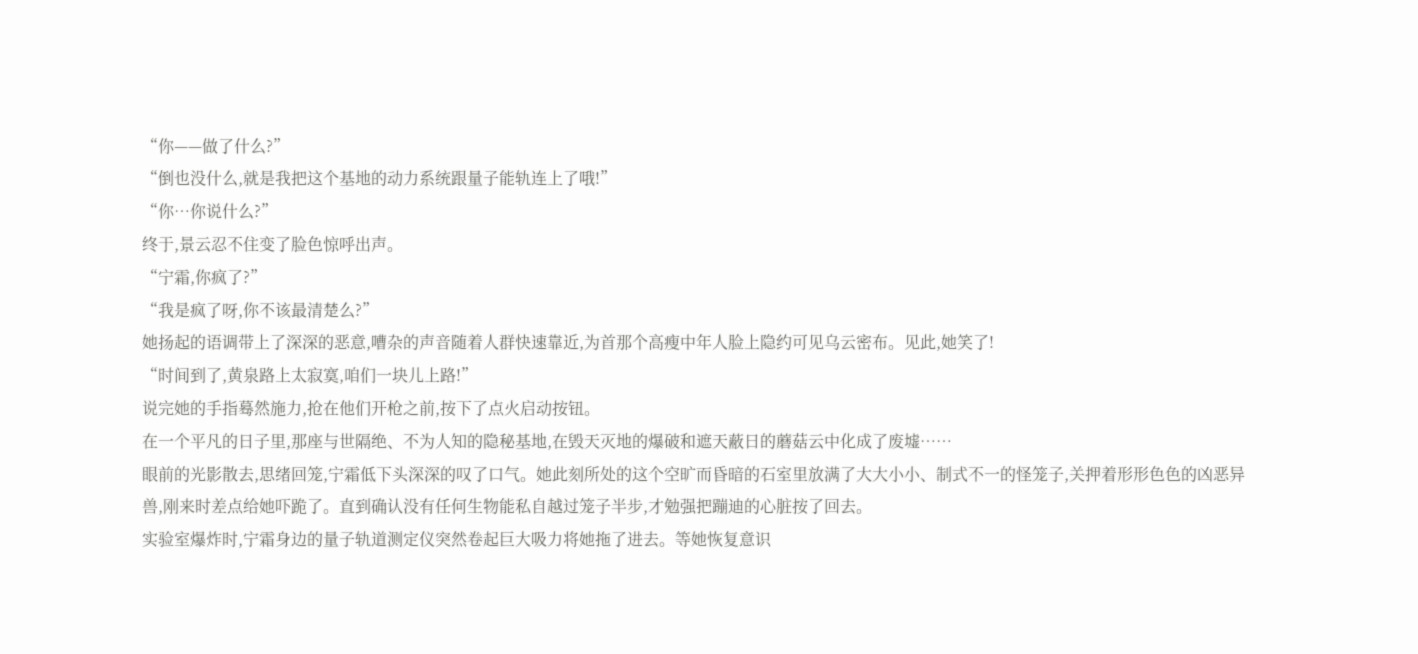“你——做了什么?”
“倒也没什么,就是我把这个基地的动力系统跟量子能轨连上了哦!”
“你…你说什么?”
终于,景云忍不住变了脸色惊呼出声。
“宁霜,你疯了?”
“我是疯了呀,你不该最清楚么?”
她扬起的语调带上了深深的恶意,嘈杂的声音随着人群快速靠近,为首那个高瘦中年人脸上隐约可见乌云密布。见此,她笑了!
“时间到了,黄泉路上太寂寞,咱们一块儿上路!”
说完她的手指蓦然施力,抢在他们开枪之前,按下了点火启动按钮。
在一个平凡的日子里,那座与世隔绝、不为人知的隐秘基地,在毁天灭地的爆破和遮天蔽日的蘑菇云中化成了废墟……
眼前的光影散去,思绪回笼,宁霜低下头深深的叹了口气。她此刻所处的这个空旷而昏暗的石室里放满了大大小小、制式不一的怪笼子,关押着形形色色的凶恶异兽,刚来时差点给她吓跪了。直到确认没有任何生物能私自越过笼子半步,才勉强把蹦迪的心脏按了回去。
实验室爆炸时,宁霜身边的量子轨道测定仪突然卷起巨大吸力将她拖了进去。等她恢复意识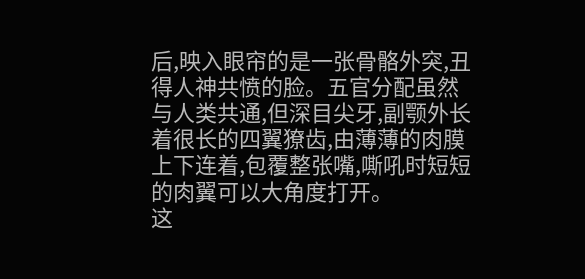后,映入眼帘的是一张骨骼外突,丑得人神共愤的脸。五官分配虽然与人类共通,但深目尖牙,副颚外长着很长的四翼獠齿,由薄薄的肉膜上下连着,包覆整张嘴,嘶吼时短短的肉翼可以大角度打开。
这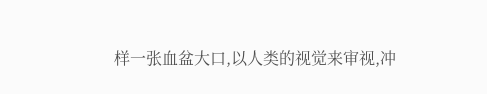样一张血盆大口,以人类的视觉来审视,冲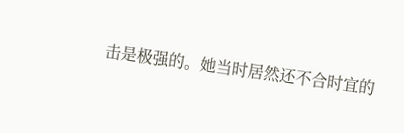击是极强的。她当时居然还不合时宜的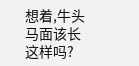想着,牛头马面该长这样吗?